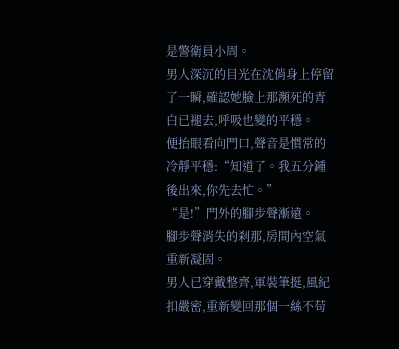是警衛員小周。
男人深沉的目光在沈俏身上停留了一瞬,確認她臉上那瀕死的青白已褪去,呼吸也變的平穩。
便抬眼看向門口,聲音是慣常的冷靜平穩:“知道了。我五分鍾後出來,你先去忙。”
“是!”門外的腳步聲漸遠。
腳步聲消失的刹那,房間內空氣重新凝固。
男人已穿戴整齊,軍裝筆挺,風紀扣嚴密,重新變回那個一絲不苟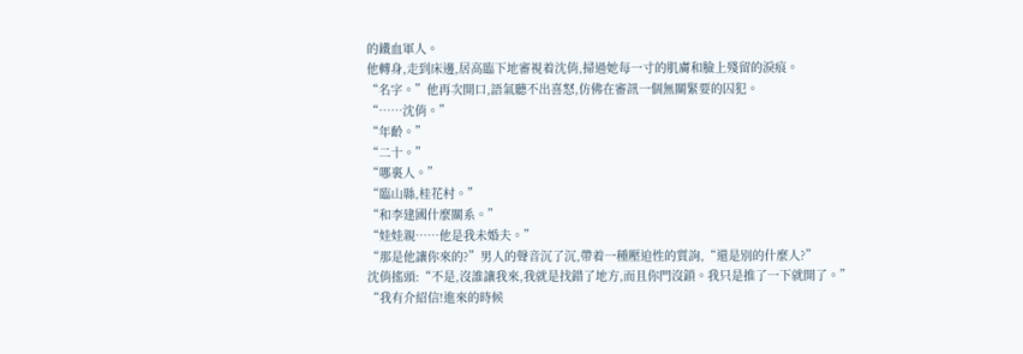的鐵血軍人。
他轉身,走到床邊,居高臨下地審視着沈俏,掃過她每一寸的肌膚和臉上殘留的淚痕。
“名字。”他再次開口,語氣聽不出喜怒,仿佛在審訊一個無關緊要的囚犯。
“……沈俏。”
“年齡。”
“二十。”
“哪裏人。”
“臨山縣,桂花村。”
“和李建國什麼關系。”
“娃娃親……他是我未婚夫。”
“那是他讓你來的?”男人的聲音沉了沉,帶着一種壓迫性的質詢,“還是別的什麼人?”
沈俏搖頭:“不是,沒誰讓我來,我就是找錯了地方,而且你門沒鎖。我只是推了一下就開了。”
“我有介紹信!進來的時候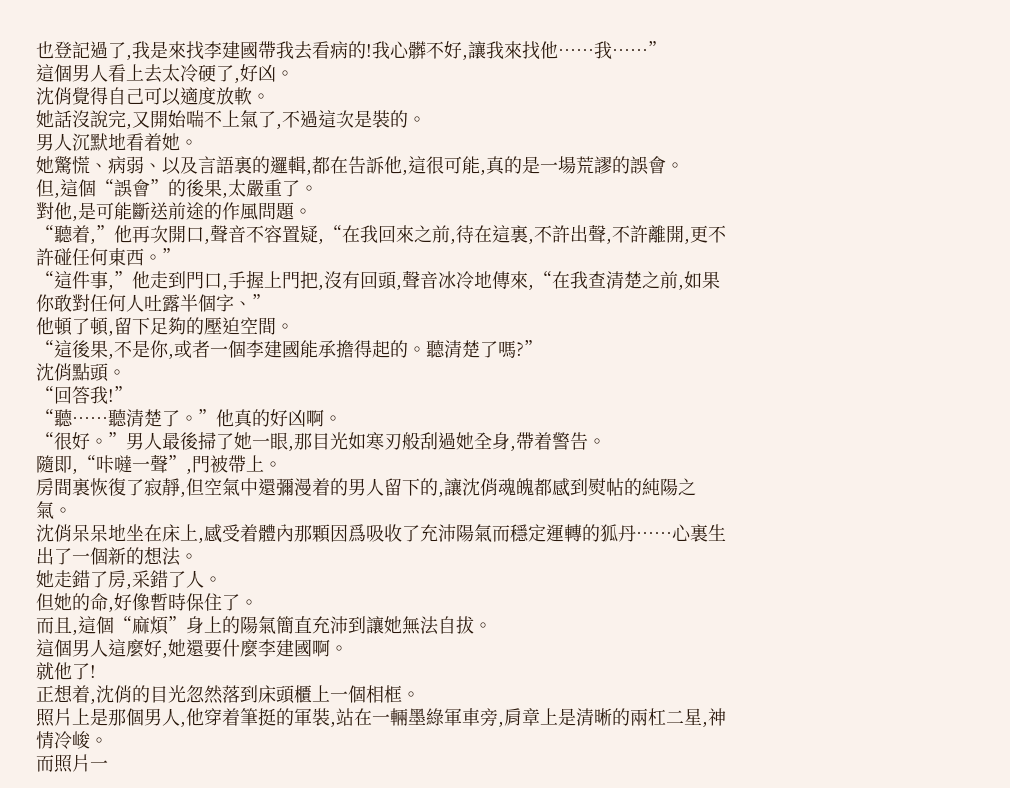也登記過了,我是來找李建國帶我去看病的!我心髒不好,讓我來找他……我……”
這個男人看上去太冷硬了,好凶。
沈俏覺得自己可以適度放軟。
她話沒說完,又開始喘不上氣了,不過這次是裝的。
男人沉默地看着她。
她驚慌、病弱、以及言語裏的邏輯,都在告訴他,這很可能,真的是一場荒謬的誤會。
但,這個“誤會”的後果,太嚴重了。
對他,是可能斷送前途的作風問題。
“聽着,”他再次開口,聲音不容置疑,“在我回來之前,待在這裏,不許出聲,不許離開,更不許碰任何東西。”
“這件事,”他走到門口,手握上門把,沒有回頭,聲音冰冷地傳來,“在我查清楚之前,如果你敢對任何人吐露半個字、”
他頓了頓,留下足夠的壓迫空間。
“這後果,不是你,或者一個李建國能承擔得起的。聽清楚了嗎?”
沈俏點頭。
“回答我!”
“聽……聽清楚了。”他真的好凶啊。
“很好。”男人最後掃了她一眼,那目光如寒刃般刮過她全身,帶着警告。
隨即,“咔噠一聲”,門被帶上。
房間裏恢復了寂靜,但空氣中還彌漫着的男人留下的,讓沈俏魂魄都感到熨帖的純陽之氣。
沈俏呆呆地坐在床上,感受着體內那顆因爲吸收了充沛陽氣而穩定運轉的狐丹……心裏生出了一個新的想法。
她走錯了房,采錯了人。
但她的命,好像暫時保住了。
而且,這個“麻煩”身上的陽氣簡直充沛到讓她無法自拔。
這個男人這麼好,她還要什麼李建國啊。
就他了!
正想着,沈俏的目光忽然落到床頭櫃上一個相框。
照片上是那個男人,他穿着筆挺的軍裝,站在一輛墨綠軍車旁,肩章上是清晰的兩杠二星,神情冷峻。
而照片一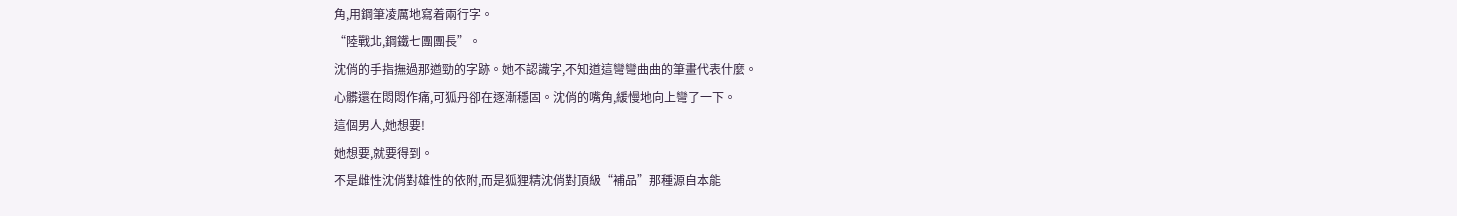角,用鋼筆凌厲地寫着兩行字。
“陸戰北,鋼鐵七團團長”。
沈俏的手指撫過那遒勁的字跡。她不認識字,不知道這彎彎曲曲的筆畫代表什麼。
心髒還在悶悶作痛,可狐丹卻在逐漸穩固。沈俏的嘴角,緩慢地向上彎了一下。
這個男人,她想要!
她想要,就要得到。
不是雌性沈俏對雄性的依附,而是狐狸精沈俏對頂級“補品”那種源自本能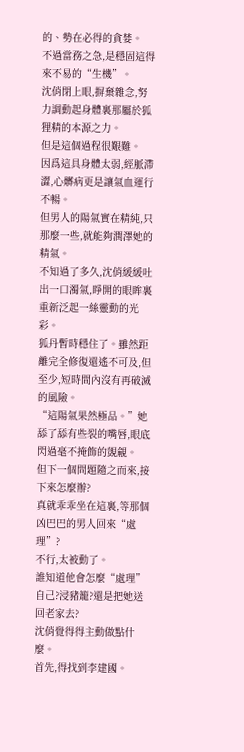的、勢在必得的貪婪。
不過當務之急,是穩固這得來不易的“生機”。
沈俏閉上眼,摒棄雜念,努力調動起身體裏那屬於狐狸精的本源之力。
但是這個過程很艱難。
因爲這具身體太弱,經脈滯澀,心髒病更是讓氣血運行不暢。
但男人的陽氣實在精純,只那麼一些,就能夠潤澤她的精氣。
不知過了多久,沈俏緩緩吐出一口濁氣,睜開的眼眸裏重新泛起一絲靈動的光彩。
狐丹暫時穩住了。雖然距離完全修復還遙不可及,但至少,短時間內沒有再破滅的風險。
“這陽氣果然極品。”她舔了舔有些裂的嘴唇,眼底閃過毫不掩飾的覬覦。
但下一個問題隨之而來,接下來怎麼辦?
真就乖乖坐在這裏,等那個凶巴巴的男人回來“處理”?
不行,太被動了。
誰知道他會怎麼“處理”自己?浸豬籠?還是把她送回老家去?
沈俏覺得得主動做點什麼。
首先,得找到李建國。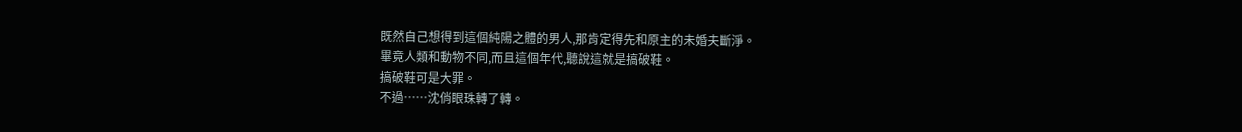既然自己想得到這個純陽之體的男人,那肯定得先和原主的未婚夫斷淨。
畢竟人類和動物不同,而且這個年代,聽說這就是搞破鞋。
搞破鞋可是大罪。
不過……沈俏眼珠轉了轉。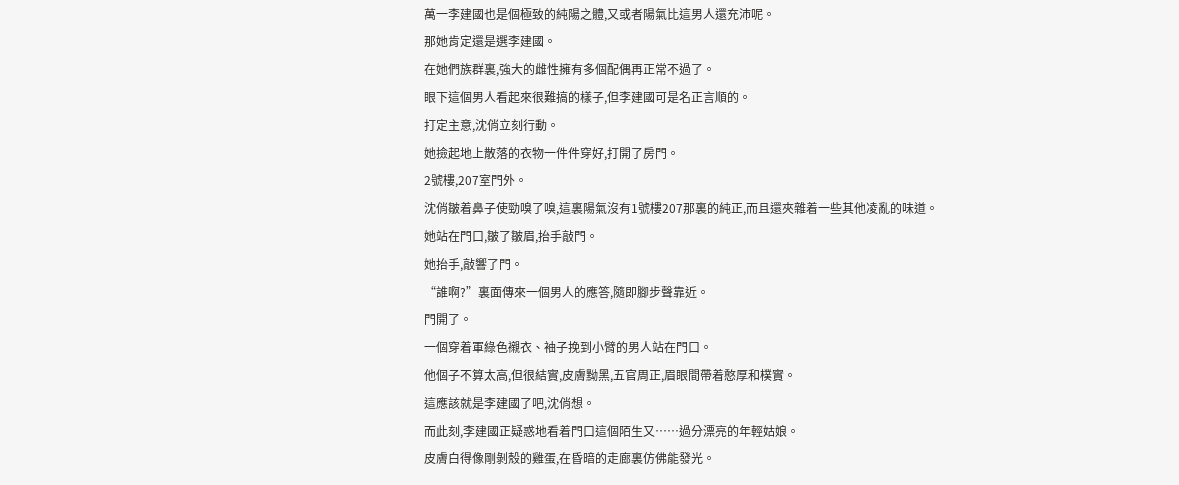萬一李建國也是個極致的純陽之體,又或者陽氣比這男人還充沛呢。
那她肯定還是選李建國。
在她們族群裏,強大的雌性擁有多個配偶再正常不過了。
眼下這個男人看起來很難搞的樣子,但李建國可是名正言順的。
打定主意,沈俏立刻行動。
她撿起地上散落的衣物一件件穿好,打開了房門。
2號樓,207室門外。
沈俏皺着鼻子使勁嗅了嗅,這裏陽氣沒有1號樓207那裏的純正,而且還夾雜着一些其他凌亂的味道。
她站在門口,皺了皺眉,抬手敲門。
她抬手,敲響了門。
“誰啊?”裏面傳來一個男人的應答,隨即腳步聲靠近。
門開了。
一個穿着軍綠色襯衣、袖子挽到小臂的男人站在門口。
他個子不算太高,但很結實,皮膚黝黑,五官周正,眉眼間帶着憨厚和樸實。
這應該就是李建國了吧,沈俏想。
而此刻,李建國正疑惑地看着門口這個陌生又……過分漂亮的年輕姑娘。
皮膚白得像剛剝殼的雞蛋,在昏暗的走廊裏仿佛能發光。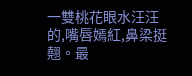一雙桃花眼水汪汪的,嘴唇嫣紅,鼻梁挺翹。最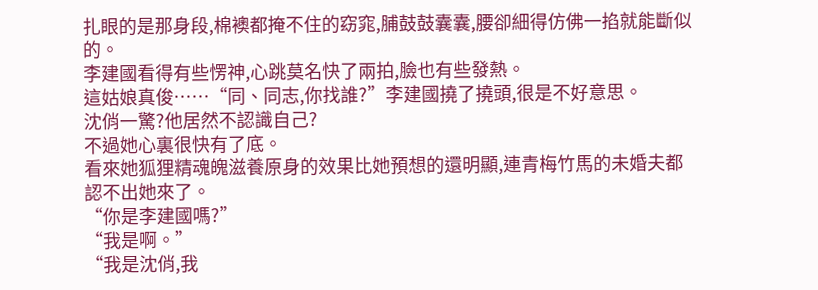扎眼的是那身段,棉襖都掩不住的窈窕,脯鼓鼓囊囊,腰卻細得仿佛一掐就能斷似的。
李建國看得有些愣神,心跳莫名快了兩拍,臉也有些發熱。
這姑娘真俊……“同、同志,你找誰?”李建國撓了撓頭,很是不好意思。
沈俏一驚?他居然不認識自己?
不過她心裏很快有了底。
看來她狐狸精魂魄滋養原身的效果比她預想的還明顯,連青梅竹馬的未婚夫都認不出她來了。
“你是李建國嗎?”
“我是啊。”
“我是沈俏,我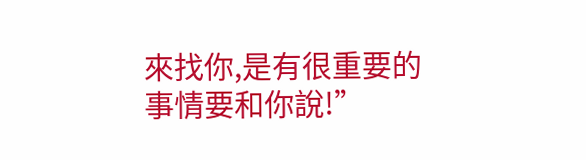來找你,是有很重要的事情要和你說!”